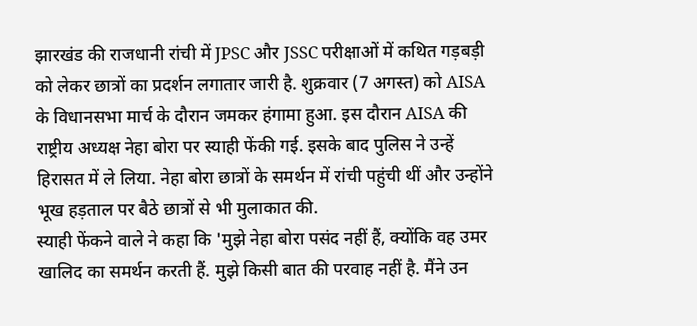झारखंड की राजधानी रांची में JPSC और JSSC परीक्षाओं में कथित गड़बड़ी को लेकर छात्रों का प्रदर्शन लगातार जारी है. शुक्रवार (7 अगस्त) को AISA के विधानसभा मार्च के दौरान जमकर हंगामा हुआ. इस दौरान AISA की राष्ट्रीय अध्यक्ष नेहा बोरा पर स्याही फेंकी गई. इसके बाद पुलिस ने उन्हें हिरासत में ले लिया. नेहा बोरा छात्रों के समर्थन में रांची पहुंची थीं और उन्होंने भूख हड़ताल पर बैठे छात्रों से भी मुलाकात की.
स्याही फेंकने वाले ने कहा कि 'मुझे नेहा बोरा पसंद नहीं हैं, क्योंकि वह उमर खालिद का समर्थन करती हैं. मुझे किसी बात की परवाह नहीं है. मैंने उन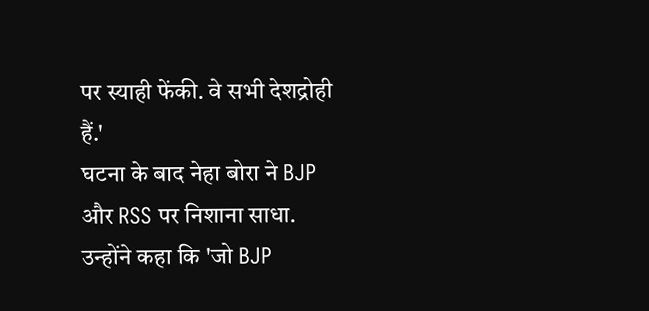पर स्याही फेंकी. वे सभी देशद्रोही हैं.'
घटना के बाद नेहा बोरा ने BJP और RSS पर निशाना साधा. उन्होंने कहा कि 'जो BJP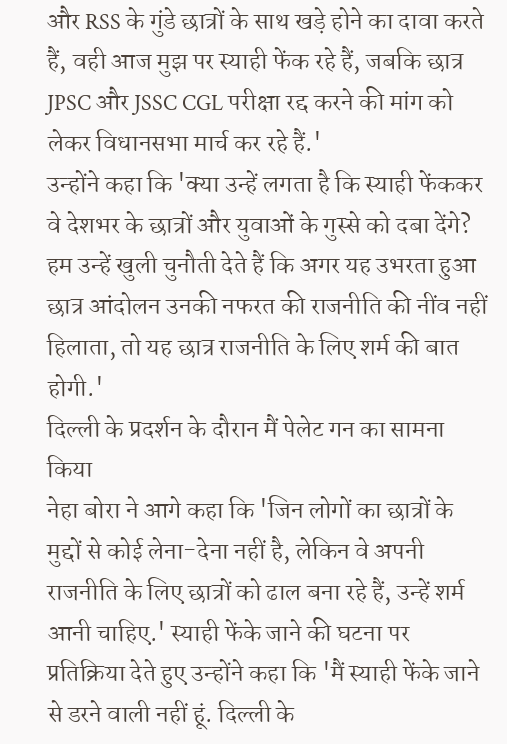और RSS के गुंडे छात्रों के साथ खड़े होने का दावा करते हैं, वही आज मुझ पर स्याही फेंक रहे हैं, जबकि छात्र JPSC और JSSC CGL परीक्षा रद्द करने की मांग को लेकर विधानसभा मार्च कर रहे हैं.'
उन्होंने कहा कि 'क्या उन्हें लगता है कि स्याही फेंककर वे देशभर के छात्रों और युवाओं के गुस्से को दबा देंगे? हम उन्हें खुली चुनौती देते हैं कि अगर यह उभरता हुआ छात्र आंदोलन उनकी नफरत की राजनीति की नींव नहीं हिलाता, तो यह छात्र राजनीति के लिए शर्म की बात होगी.'
दिल्ली के प्रदर्शन के दौरान मैं पेलेट गन का सामना किया
नेहा बोरा ने आगे कहा कि 'जिन लोगों का छात्रों के मुद्दों से कोई लेना-देना नहीं है, लेकिन वे अपनी राजनीति के लिए छात्रों को ढाल बना रहे हैं, उन्हें शर्म आनी चाहिए.' स्याही फेंके जाने की घटना पर प्रतिक्रिया देते हुए उन्होंने कहा कि 'मैं स्याही फेंके जाने से डरने वाली नहीं हूं. दिल्ली के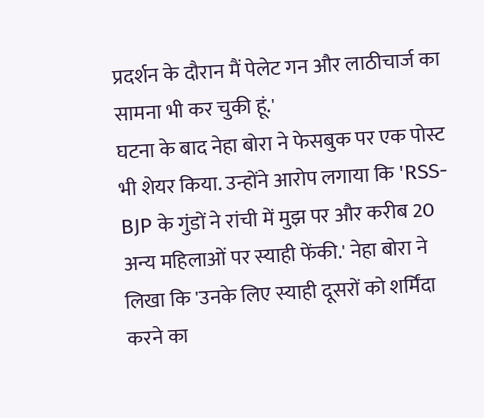प्रदर्शन के दौरान मैं पेलेट गन और लाठीचार्ज का सामना भी कर चुकी हूं.'
घटना के बाद नेहा बोरा ने फेसबुक पर एक पोस्ट भी शेयर किया. उन्होंने आरोप लगाया कि 'RSS-BJP के गुंडों ने रांची में मुझ पर और करीब 20 अन्य महिलाओं पर स्याही फेंकी.' नेहा बोरा ने लिखा कि 'उनके लिए स्याही दूसरों को शर्मिंदा करने का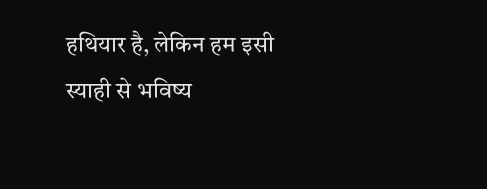हथियार है, लेकिन हम इसी स्याही से भविष्य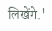लिखेंगे.'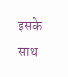इसके साथ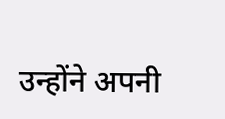उन्होंने अपनी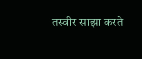तस्वीर साझा करते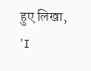हुए लिखा, 'I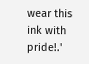wear this ink with pride!.'